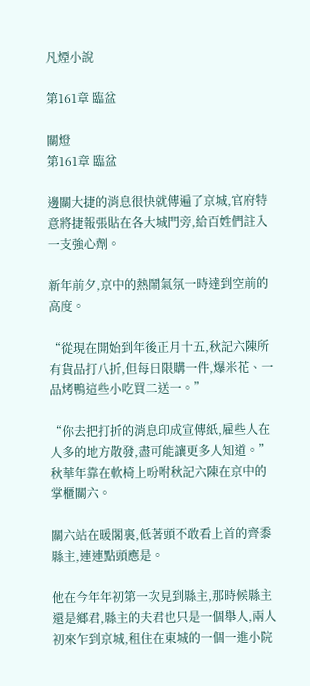凡煙小說

第161章 臨盆

關燈
第161章 臨盆

邊關大捷的消息很快就傳遍了京城,官府特意將捷報張貼在各大城門旁,給百姓們註入一支強心劑。

新年前夕,京中的熱鬧氣氛一時達到空前的高度。

“從現在開始到年後正月十五,秋記六陳所有貨品打八折,但每日限購一件,爆米花、一品烤鴨這些小吃買二送一。”

“你去把打折的消息印成宣傳紙,雇些人在人多的地方散發,盡可能讓更多人知道。”秋華年靠在軟椅上吩咐秋記六陳在京中的掌櫃關六。

關六站在暖閣裏,低著頭不敢看上首的齊黍縣主,連連點頭應是。

他在今年年初第一次見到縣主,那時候縣主還是鄉君,縣主的夫君也只是一個舉人,兩人初來乍到京城,租住在東城的一個一進小院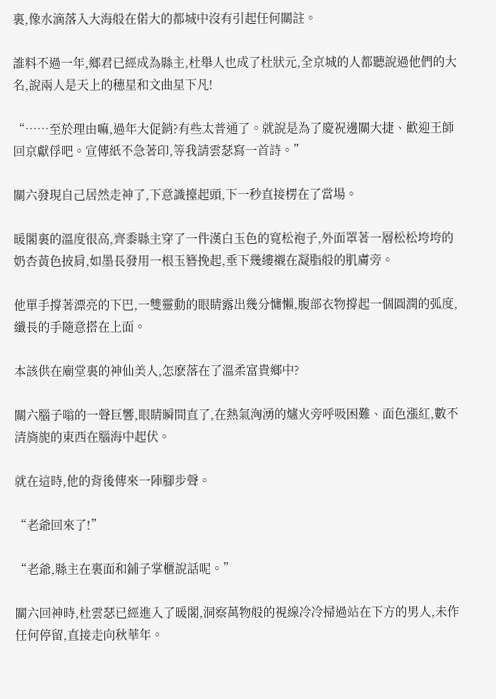裏,像水滴落入大海般在偌大的都城中沒有引起任何關註。

誰料不過一年,鄉君已經成為縣主,杜舉人也成了杜狀元,全京城的人都聽說過他們的大名,說兩人是天上的穗星和文曲星下凡!

“……至於理由嘛,過年大促銷?有些太普通了。就說是為了慶祝邊關大捷、歡迎王師回京獻俘吧。宣傳紙不急著印,等我請雲瑟寫一首詩。”

關六發現自己居然走神了,下意識擡起頭,下一秒直接楞在了當場。

暖閣裏的溫度很高,齊黍縣主穿了一件漢白玉色的寬松袍子,外面罩著一層松松垮垮的奶杏黃色披肩,如墨長發用一根玉簪挽起,垂下幾縷襯在凝脂般的肌膚旁。

他單手撐著漂亮的下巴,一雙靈動的眼睛露出幾分慵懶,腹部衣物撐起一個圓潤的弧度,纖長的手隨意搭在上面。

本該供在廟堂裏的神仙美人,怎麽落在了溫柔富貴鄉中?

關六腦子嗡的一聲巨響,眼睛瞬間直了,在熱氣洶湧的爐火旁呼吸困難、面色漲紅,數不清旖旎的東西在腦海中起伏。

就在這時,他的背後傳來一陣腳步聲。

“老爺回來了!”

“老爺,縣主在裏面和鋪子掌櫃說話呢。”

關六回神時,杜雲瑟已經進入了暖閣,洞察萬物般的視線冷冷掃過站在下方的男人,未作任何停留,直接走向秋華年。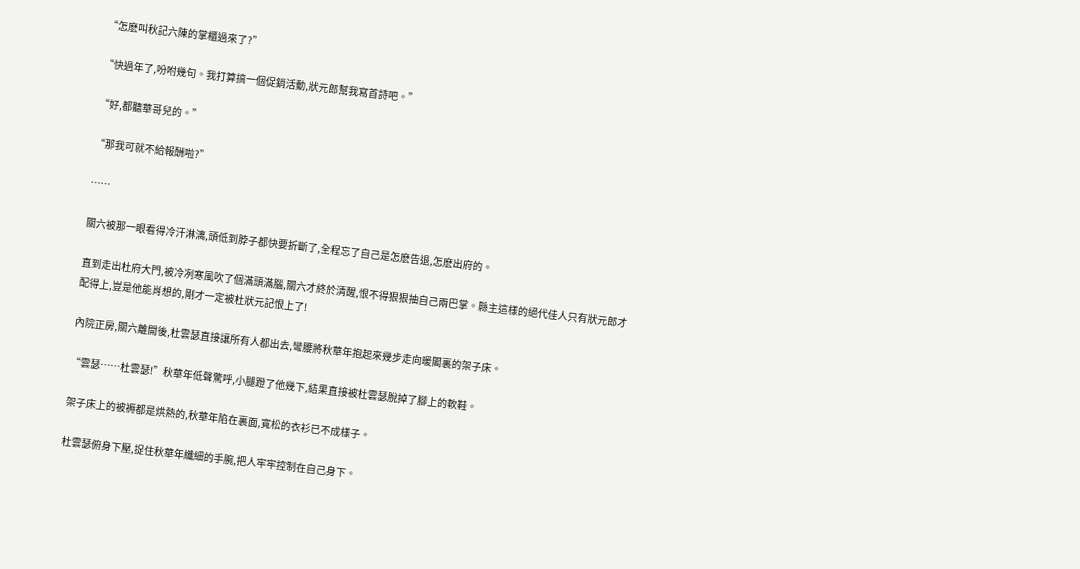“怎麽叫秋記六陳的掌櫃過來了?”

“快過年了,吩咐幾句。我打算搞一個促銷活動,狀元郎幫我寫首詩吧。”

“好,都聽華哥兒的。”

“那我可就不給報酬啦?”

……

關六被那一眼看得冷汗淋漓,頭低到脖子都快要折斷了,全程忘了自己是怎麽告退,怎麽出府的。

直到走出杜府大門,被冷冽寒風吹了個滿頭滿腦,關六才終於清醒,恨不得狠狠抽自己兩巴掌。縣主這樣的絕代佳人只有狀元郎才配得上,豈是他能肖想的,剛才一定被杜狀元記恨上了!

內院正房,關六離開後,杜雲瑟直接讓所有人都出去,彎腰將秋華年抱起來幾步走向暖閣裏的架子床。

“雲瑟……杜雲瑟!”秋華年低聲驚呼,小腿蹬了他幾下,結果直接被杜雲瑟脫掉了腳上的軟鞋。

架子床上的被褥都是烘熱的,秋華年陷在裏面,寬松的衣衫已不成樣子。

杜雲瑟俯身下壓,捉住秋華年纖細的手腕,把人牢牢控制在自己身下。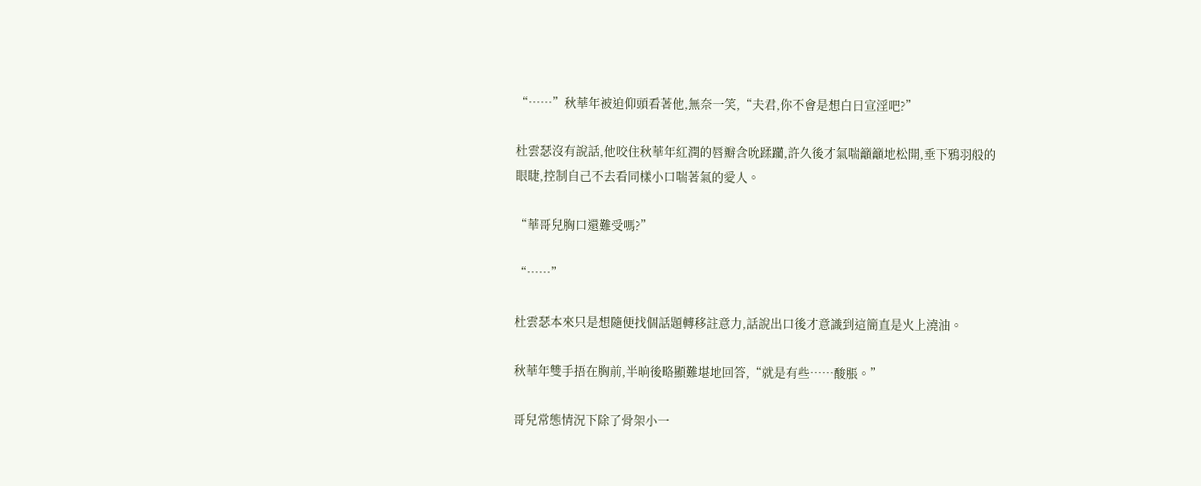“……”秋華年被迫仰頭看著他,無奈一笑,“夫君,你不會是想白日宣淫吧?”

杜雲瑟沒有說話,他咬住秋華年紅潤的唇瓣含吮蹂躪,許久後才氣喘籲籲地松開,垂下鴉羽般的眼睫,控制自己不去看同樣小口喘著氣的愛人。

“華哥兒胸口還難受嗎?”

“……”

杜雲瑟本來只是想隨便找個話題轉移註意力,話說出口後才意識到這簡直是火上澆油。

秋華年雙手捂在胸前,半晌後略顯難堪地回答,“就是有些……酸脹。”

哥兒常態情況下除了骨架小一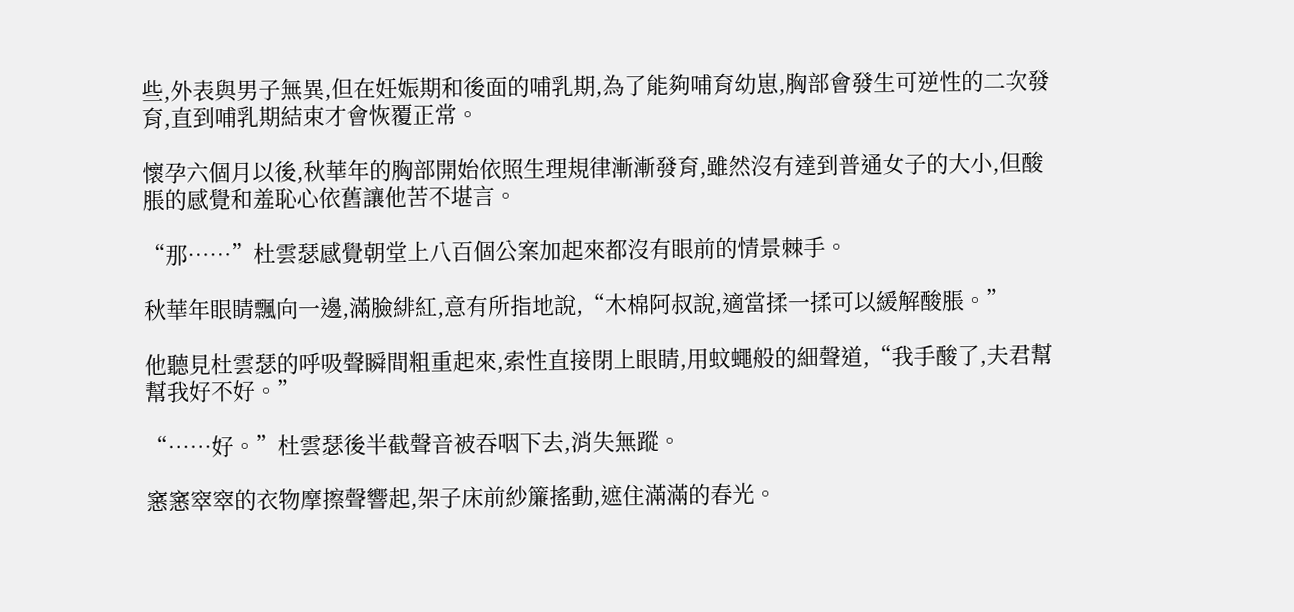些,外表與男子無異,但在妊娠期和後面的哺乳期,為了能夠哺育幼崽,胸部會發生可逆性的二次發育,直到哺乳期結束才會恢覆正常。

懷孕六個月以後,秋華年的胸部開始依照生理規律漸漸發育,雖然沒有達到普通女子的大小,但酸脹的感覺和羞恥心依舊讓他苦不堪言。

“那……”杜雲瑟感覺朝堂上八百個公案加起來都沒有眼前的情景棘手。

秋華年眼睛飄向一邊,滿臉緋紅,意有所指地說,“木棉阿叔說,適當揉一揉可以緩解酸脹。”

他聽見杜雲瑟的呼吸聲瞬間粗重起來,索性直接閉上眼睛,用蚊蠅般的細聲道,“我手酸了,夫君幫幫我好不好。”

“……好。”杜雲瑟後半截聲音被吞咽下去,消失無蹤。

窸窸窣窣的衣物摩擦聲響起,架子床前紗簾搖動,遮住滿滿的春光。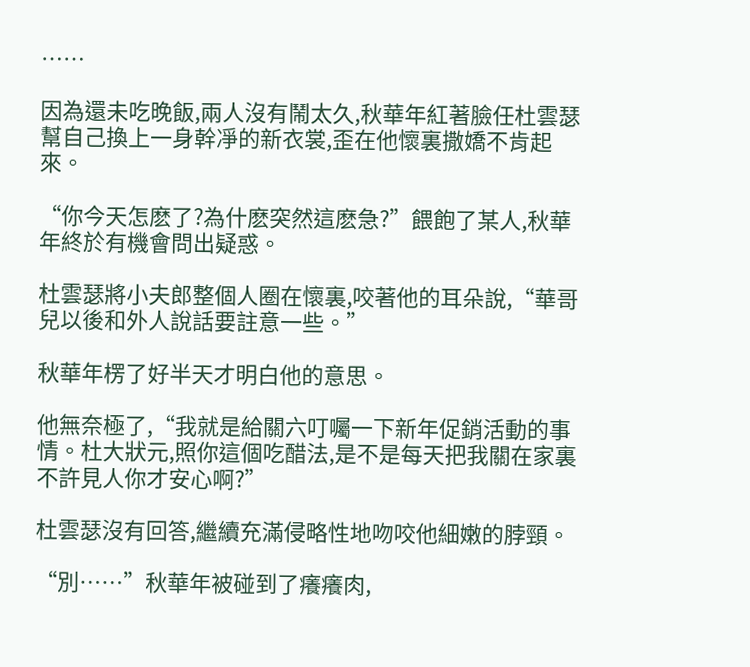……

因為還未吃晚飯,兩人沒有鬧太久,秋華年紅著臉任杜雲瑟幫自己換上一身幹凈的新衣裳,歪在他懷裏撒嬌不肯起來。

“你今天怎麽了?為什麽突然這麽急?”餵飽了某人,秋華年終於有機會問出疑惑。

杜雲瑟將小夫郎整個人圈在懷裏,咬著他的耳朵說,“華哥兒以後和外人說話要註意一些。”

秋華年楞了好半天才明白他的意思。

他無奈極了,“我就是給關六叮囑一下新年促銷活動的事情。杜大狀元,照你這個吃醋法,是不是每天把我關在家裏不許見人你才安心啊?”

杜雲瑟沒有回答,繼續充滿侵略性地吻咬他細嫩的脖頸。

“別……”秋華年被碰到了癢癢肉,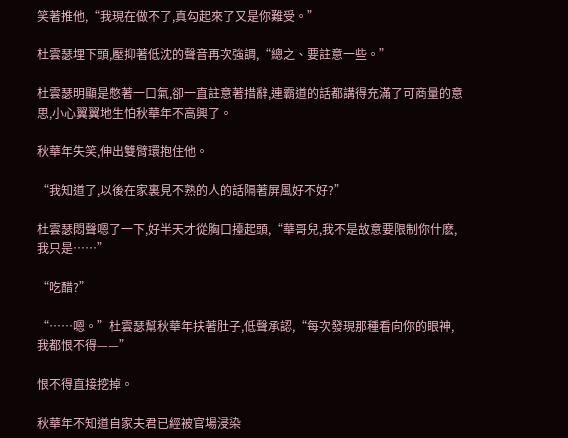笑著推他,“我現在做不了,真勾起來了又是你難受。”

杜雲瑟埋下頭,壓抑著低沈的聲音再次強調,“總之、要註意一些。”

杜雲瑟明顯是憋著一口氣,卻一直註意著措辭,連霸道的話都講得充滿了可商量的意思,小心翼翼地生怕秋華年不高興了。

秋華年失笑,伸出雙臂環抱住他。

“我知道了,以後在家裏見不熟的人的話隔著屏風好不好?”

杜雲瑟悶聲嗯了一下,好半天才從胸口擡起頭,“華哥兒,我不是故意要限制你什麽,我只是……”

“吃醋?”

“……嗯。”杜雲瑟幫秋華年扶著肚子,低聲承認,“每次發現那種看向你的眼神,我都恨不得——”

恨不得直接挖掉。

秋華年不知道自家夫君已經被官場浸染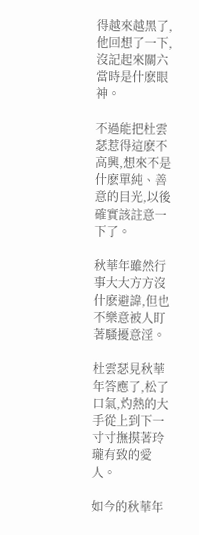得越來越黑了,他回想了一下,沒記起來關六當時是什麽眼神。

不過能把杜雲瑟惹得這麽不高興,想來不是什麽單純、善意的目光,以後確實該註意一下了。

秋華年雖然行事大大方方沒什麽避諱,但也不樂意被人盯著騷擾意淫。

杜雲瑟見秋華年答應了,松了口氣,灼熱的大手從上到下一寸寸撫摸著玲瓏有致的愛人。

如今的秋華年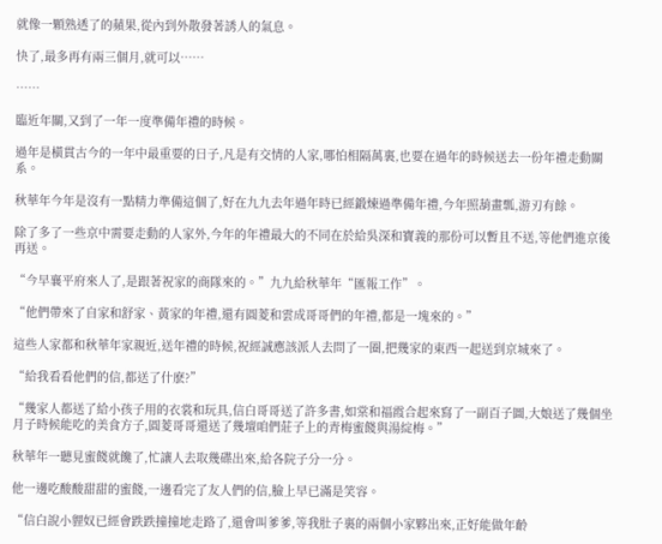就像一顆熟透了的蘋果,從內到外散發著誘人的氣息。

快了,最多再有兩三個月,就可以……

……

臨近年關,又到了一年一度準備年禮的時候。

過年是橫貫古今的一年中最重要的日子,凡是有交情的人家,哪怕相隔萬裏,也要在過年的時候送去一份年禮走動關系。

秋華年今年是沒有一點精力準備這個了,好在九九去年過年時已經鍛煉過準備年禮,今年照葫畫瓢,游刃有餘。

除了多了一些京中需要走動的人家外,今年的年禮最大的不同在於給吳深和寶義的那份可以暫且不送,等他們進京後再送。

“今早襄平府來人了,是跟著祝家的商隊來的。”九九給秋華年“匯報工作”。

“他們帶來了自家和舒家、黃家的年禮,還有圓菱和雲成哥哥們的年禮,都是一塊來的。”

這些人家都和秋華年家親近,送年禮的時候,祝經誠應該派人去問了一圈,把幾家的東西一起送到京城來了。

“給我看看他們的信,都送了什麽?”

“幾家人都送了給小孩子用的衣裳和玩具,信白哥哥送了許多書,如棠和福霞合起來寫了一副百子圖,大娘送了幾個坐月子時候能吃的美食方子,圓菱哥哥還送了幾壇咱們莊子上的青梅蜜餞與湯綻梅。”

秋華年一聽見蜜餞就饞了,忙讓人去取幾碟出來,給各院子分一分。

他一邊吃酸酸甜甜的蜜餞,一邊看完了友人們的信,臉上早已滿是笑容。

“信白說小貍奴已經會跌跌撞撞地走路了,還會叫爹爹,等我肚子裏的兩個小家夥出來,正好能做年齡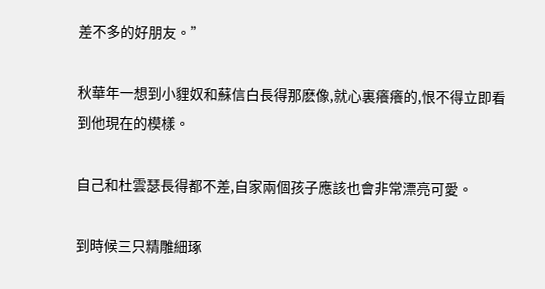差不多的好朋友。”

秋華年一想到小貍奴和蘇信白長得那麽像,就心裏癢癢的,恨不得立即看到他現在的模樣。

自己和杜雲瑟長得都不差,自家兩個孩子應該也會非常漂亮可愛。

到時候三只精雕細琢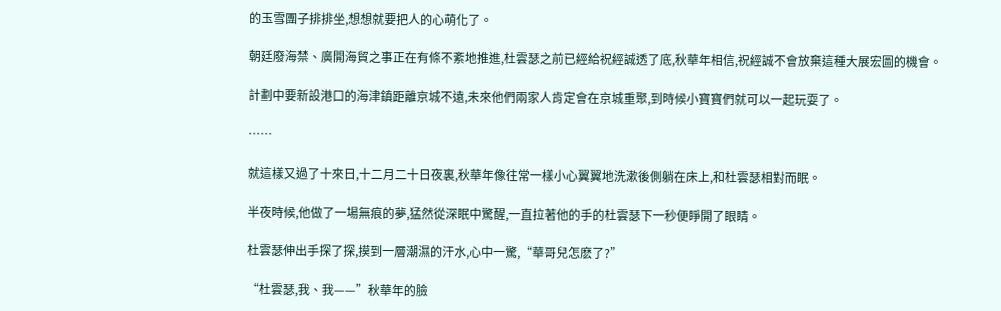的玉雪團子排排坐,想想就要把人的心萌化了。

朝廷廢海禁、廣開海貿之事正在有條不紊地推進,杜雲瑟之前已經給祝經誠透了底,秋華年相信,祝經誠不會放棄這種大展宏圖的機會。

計劃中要新設港口的海津鎮距離京城不遠,未來他們兩家人肯定會在京城重聚,到時候小寶寶們就可以一起玩耍了。

……

就這樣又過了十來日,十二月二十日夜裏,秋華年像往常一樣小心翼翼地洗漱後側躺在床上,和杜雲瑟相對而眠。

半夜時候,他做了一場無痕的夢,猛然從深眠中驚醒,一直拉著他的手的杜雲瑟下一秒便睜開了眼睛。

杜雲瑟伸出手探了探,摸到一層潮濕的汗水,心中一驚,“華哥兒怎麽了?”

“杜雲瑟,我、我——”秋華年的臉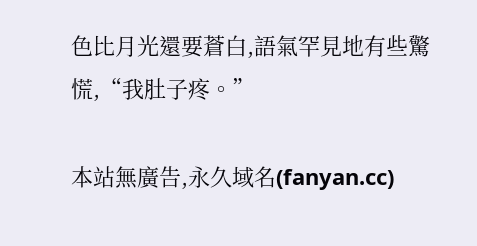色比月光還要蒼白,語氣罕見地有些驚慌,“我肚子疼。”

本站無廣告,永久域名(fanyan.cc)